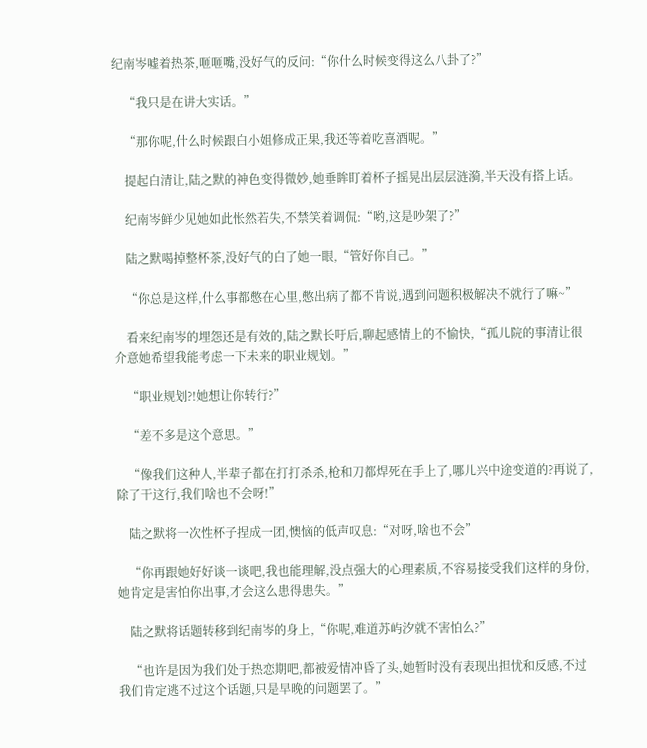纪南岑嘘着热茶,咂咂嘴,没好气的反问:“你什么时候变得这么八卦了?”

    “我只是在讲大实话。”

    “那你呢,什么时候跟白小姐修成正果,我还等着吃喜酒呢。”

    提起白清让,陆之默的神色变得微妙,她垂眸盯着杯子摇晃出层层涟漪,半天没有搭上话。

    纪南岑鲜少见她如此怅然若失,不禁笑着调侃:“哟,这是吵架了?”

    陆之默喝掉整杯茶,没好气的白了她一眼,“管好你自己。”

    “你总是这样,什么事都憋在心里,憋出病了都不肯说,遇到问题积极解决不就行了嘛~”

    看来纪南岑的埋怨还是有效的,陆之默长吁后,聊起感情上的不愉快,“孤儿院的事清让很介意她希望我能考虑一下未来的职业规划。”

    “职业规划?!她想让你转行?”

    “差不多是这个意思。”

    “像我们这种人,半辈子都在打打杀杀,枪和刀都焊死在手上了,哪儿兴中途变道的?再说了,除了干这行,我们啥也不会呀!”

    陆之默将一次性杯子捏成一团,懊恼的低声叹息:“对呀,啥也不会”

    “你再跟她好好谈一谈吧,我也能理解,没点强大的心理素质,不容易接受我们这样的身份,她肯定是害怕你出事,才会这么患得患失。”

    陆之默将话题转移到纪南岑的身上,“你呢,难道苏屿汐就不害怕么?”

    “也许是因为我们处于热恋期吧,都被爱情冲昏了头,她暂时没有表现出担忧和反感,不过我们肯定逃不过这个话题,只是早晚的问题罢了。”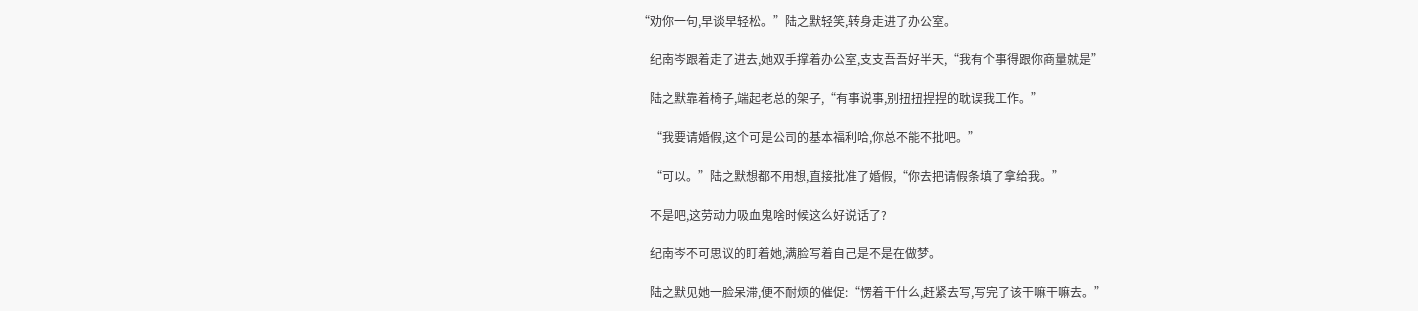“劝你一句,早谈早轻松。”陆之默轻笑,转身走进了办公室。

    纪南岑跟着走了进去,她双手撑着办公室,支支吾吾好半天,“我有个事得跟你商量就是”

    陆之默靠着椅子,端起老总的架子,“有事说事,别扭扭捏捏的耽误我工作。”

    “我要请婚假,这个可是公司的基本福利哈,你总不能不批吧。”

    “可以。”陆之默想都不用想,直接批准了婚假,“你去把请假条填了拿给我。”

    不是吧,这劳动力吸血鬼啥时候这么好说话了?

    纪南岑不可思议的盯着她,满脸写着自己是不是在做梦。

    陆之默见她一脸呆滞,便不耐烦的催促:“愣着干什么,赶紧去写,写完了该干嘛干嘛去。”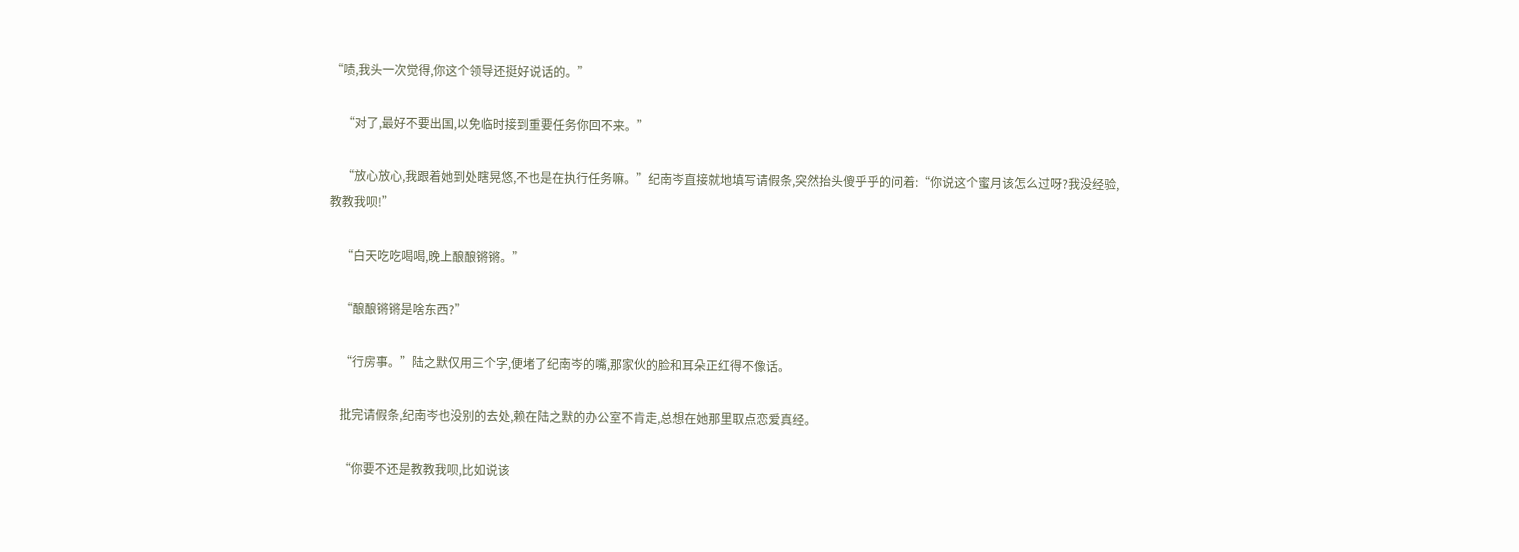“啧,我头一次觉得,你这个领导还挺好说话的。”

    “对了,最好不要出国,以免临时接到重要任务你回不来。”

    “放心放心,我跟着她到处瞎晃悠,不也是在执行任务嘛。”纪南岑直接就地填写请假条,突然抬头傻乎乎的问着:“你说这个蜜月该怎么过呀?我没经验,教教我呗!”

    “白天吃吃喝喝,晚上酿酿锵锵。”

    “酿酿锵锵是啥东西?”

    “行房事。”陆之默仅用三个字,便堵了纪南岑的嘴,那家伙的脸和耳朵正红得不像话。

    批完请假条,纪南岑也没别的去处,赖在陆之默的办公室不肯走,总想在她那里取点恋爱真经。

    “你要不还是教教我呗,比如说该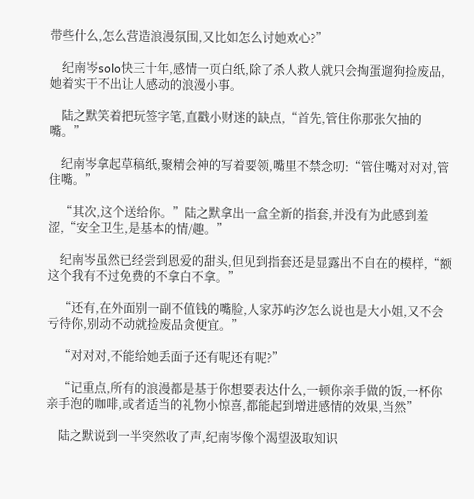带些什么,怎么营造浪漫氛围,又比如怎么讨她欢心?”

    纪南岑solo快三十年,感情一页白纸,除了杀人救人就只会掏蛋遛狗捡废品,她着实干不出让人感动的浪漫小事。

    陆之默笑着把玩签字笔,直戳小财迷的缺点,“首先,管住你那张欠抽的嘴。”

    纪南岑拿起草稿纸,聚精会神的写着要领,嘴里不禁念叨:“管住嘴对对对,管住嘴。”

    “其次,这个送给你。”陆之默拿出一盒全新的指套,并没有为此感到羞涩,“安全卫生,是基本的情/趣。”

    纪南岑虽然已经尝到恩爱的甜头,但见到指套还是显露出不自在的模样,“额这个我有不过免费的不拿白不拿。”

    “还有,在外面别一副不值钱的嘴脸,人家苏屿汐怎么说也是大小姐,又不会亏待你,别动不动就捡废品贪便宜。”

    “对对对,不能给她丢面子还有呢还有呢?”

    “记重点,所有的浪漫都是基于你想要表达什么,一顿你亲手做的饭,一杯你亲手泡的咖啡,或者适当的礼物小惊喜,都能起到增进感情的效果,当然”

    陆之默说到一半突然收了声,纪南岑像个渴望汲取知识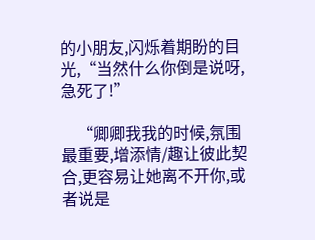的小朋友,闪烁着期盼的目光,“当然什么你倒是说呀,急死了!”

    “卿卿我我的时候,氛围最重要,增添情/趣让彼此契合,更容易让她离不开你,或者说是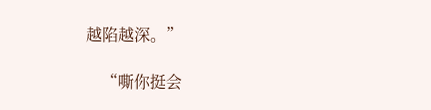越陷越深。”

    “嘶你挺会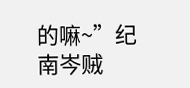的嘛~”纪南岑贼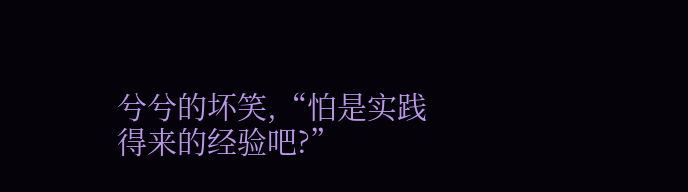兮兮的坏笑,“怕是实践得来的经验吧?”